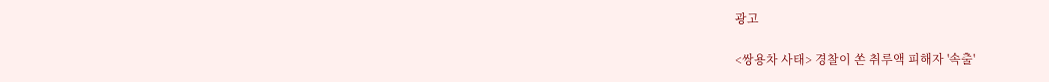광고

<쌍용차 사태> 경찰이 쏜 취루액 피해자 '속출'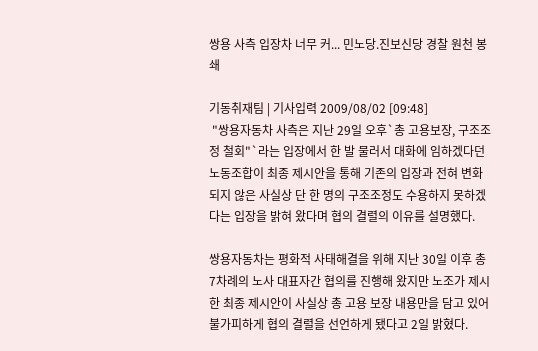쌍용 사측 입장차 너무 커... 민노당.진보신당 경찰 원천 봉쇄

기동취재팀 | 기사입력 2009/08/02 [09:48]
 "쌍용자동차 사측은 지난 29일 오후`총 고용보장, 구조조정 철회"`라는 입장에서 한 발 물러서 대화에 임하겠다던 노동조합이 최종 제시안을 통해 기존의 입장과 전혀 변화되지 않은 사실상 단 한 명의 구조조정도 수용하지 못하겠다는 입장을 밝혀 왔다며 협의 결렬의 이유를 설명했다.

쌍용자동차는 평화적 사태해결을 위해 지난 30일 이후 총 7차례의 노사 대표자간 협의를 진행해 왔지만 노조가 제시한 최종 제시안이 사실상 총 고용 보장 내용만을 담고 있어 불가피하게 협의 결렬을 선언하게 됐다고 2일 밝혔다.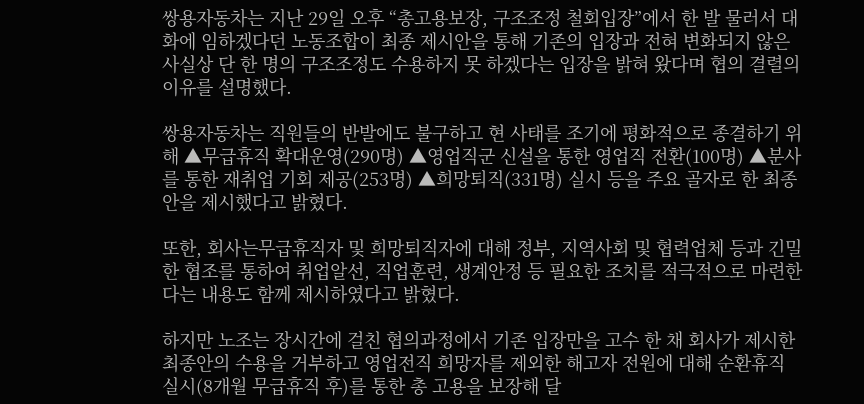쌍용자동차는 지난 29일 오후 “총고용보장, 구조조정 철회입장”에서 한 발 물러서 대화에 임하겠다던 노동조합이 최종 제시안을 통해 기존의 입장과 전혀 변화되지 않은 사실상 단 한 명의 구조조정도 수용하지 못 하겠다는 입장을 밝혀 왔다며 협의 결렬의 이유를 설명했다.

쌍용자동차는 직원들의 반발에도 불구하고 현 사태를 조기에 평화적으로 종결하기 위해 ▲무급휴직 확대운영(290명) ▲영업직군 신설을 통한 영업직 전환(100명) ▲분사를 통한 재취업 기회 제공(253명) ▲희망퇴직(331명) 실시 등을 주요 골자로 한 최종안을 제시했다고 밝혔다.

또한, 회사는무급휴직자 및 희망퇴직자에 대해 정부, 지역사회 및 협력업체 등과 긴밀한 협조를 통하여 취업알선, 직업훈련, 생계안정 등 필요한 조치를 적극적으로 마련한다는 내용도 함께 제시하였다고 밝혔다.

하지만 노조는 장시간에 걸친 협의과정에서 기존 입장만을 고수 한 채 회사가 제시한 최종안의 수용을 거부하고 영업전직 희망자를 제외한 해고자 전원에 대해 순환휴직 실시(8개월 무급휴직 후)를 통한 총 고용을 보장해 달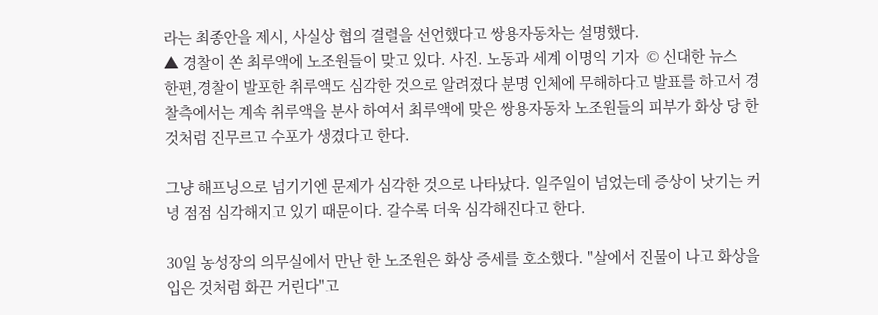라는 최종안을 제시, 사실상 협의 결렬을 선언했다고 쌍용자동차는 설명했다.
▲ 경찰이 쏜 최루액에 노조원들이 맞고 있다. 사진. 노동과 세계 이명익 기자  © 신대한 뉴스
한편,경찰이 발포한 취루액도 심각한 것으로 알려졌다 분명 인체에 무해하다고 발표를 하고서 경찰측에서는 계속 취루액을 분사 하여서 최루액에 맞은 쌍용자동차 노조원들의 피부가 화상 당 한 것처럼 진무르고 수포가 생겼다고 한다.

그냥 해프닝으로 넘기기엔 문제가 심각한 것으로 나타났다. 일주일이 넘었는데 증상이 낫기는 커녕 점점 심각해지고 있기 때문이다. 갈수록 더욱 심각해진다고 한다.

30일 농성장의 의무실에서 만난 한 노조원은 화상 증세를 호소했다. "살에서 진물이 나고 화상을 입은 것처럼 화끈 거린다"고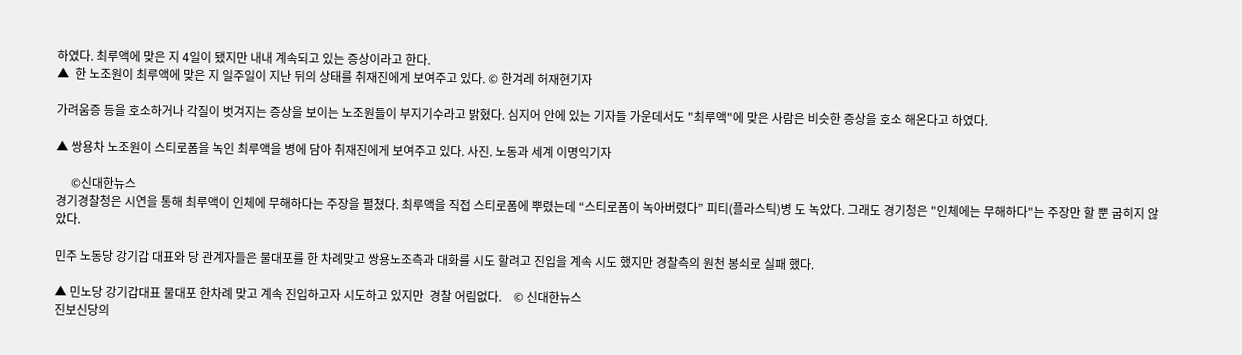하였다. 최루액에 맞은 지 4일이 됐지만 내내 계속되고 있는 증상이라고 한다.
▲  한 노조원이 최루액에 맞은 지 일주일이 지난 뒤의 상태를 취재진에게 보여주고 있다. © 한겨레 허재현기자

가려움증 등을 호소하거나 각질이 벗겨지는 증상을 보이는 노조원들이 부지기수라고 밝혔다. 심지어 안에 있는 기자들 가운데서도 "최루액"에 맞은 사람은 비슷한 증상을 호소 해온다고 하였다.

▲ 쌍용차 노조원이 스티로폼을 녹인 최루액을 병에 담아 취재진에게 보여주고 있다. 사진. 노동과 세계 이명익기자

     ©신대한뉴스
경기경찰청은 시연을 통해 최루액이 인체에 무해하다는 주장을 펼쳤다. 최루액을 직접 스티로폼에 뿌렸는데 “스티로폼이 녹아버렸다” 피티(플라스틱)병 도 녹았다. 그래도 경기청은 "인체에는 무해하다"는 주장만 할 뿐 굽히지 않았다.

민주 노동당 강기갑 대표와 당 관계자들은 물대포를 한 차례맞고 쌍용노조측과 대화를 시도 할려고 진입을 계속 시도 했지만 경찰측의 원천 봉쇠로 실패 했다.

▲ 민노당 강기갑대표 물대포 한차례 맞고 계속 진입하고자 시도하고 있지만  경찰 어림없다.    © 신대한뉴스
진보신당의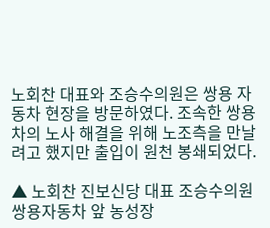노회찬 대표와 조승수의원은 쌍용 자동차 현장을 방문하였다. 조속한 쌍용차의 노사 해결을 위해 노조측을 만날려고 했지만 출입이 원천 봉쇄되었다.

▲ 노회찬 진보신당 대표 조승수의원 쌍용자동차 앞 농성장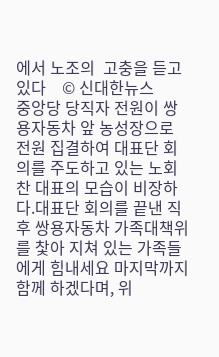에서 노조의  고충을 듣고 있다    © 신대한뉴스
중앙당 당직자 전원이 쌍용자동차 앞 농성장으로 전원 집결하여 대표단 회의를 주도하고 있는 노회찬 대표의 모습이 비장하다.대표단 회의를 끝낸 직후 쌍용자동차 가족대책위를 찿아 지쳐 있는 가족들에게 힘내세요 마지막까지 함께 하겠다며, 위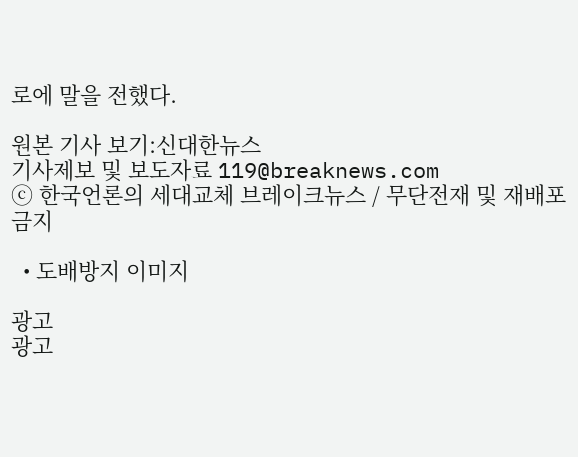로에 말을 전했다.

원본 기사 보기:신대한뉴스
기사제보 및 보도자료 119@breaknews.com
ⓒ 한국언론의 세대교체 브레이크뉴스 / 무단전재 및 재배포금지

  • 도배방지 이미지

광고
광고